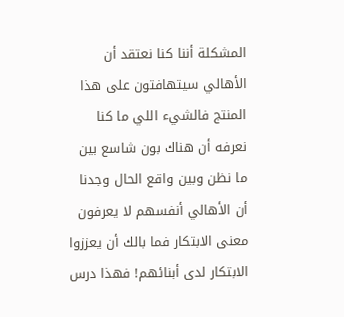المشكلة أننا كنا نعتقد أن الأهالي سيتهافتون على هذا المنتج فالشيء اللي ما كنا نعرفه أن هناك بون شاسع بين ما نظن وبين واقع الحال وجدنا أن الأهالي أنفسهم لا يعرفون معنى الابتكار فما بالك أن يعززوا الابتكار لدى أبنائهم! فهذا درس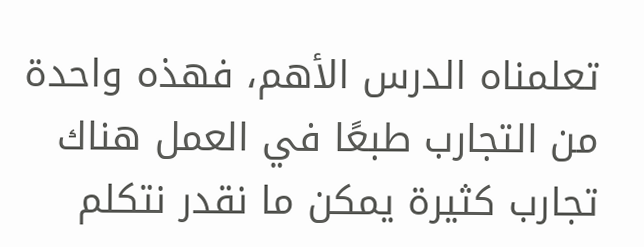تعلمناه الدرس الأهم، فهذه واحدة من التجارب طبعًا في العمل هناك تجارب كثيرة يمكن ما نقدر نتكلم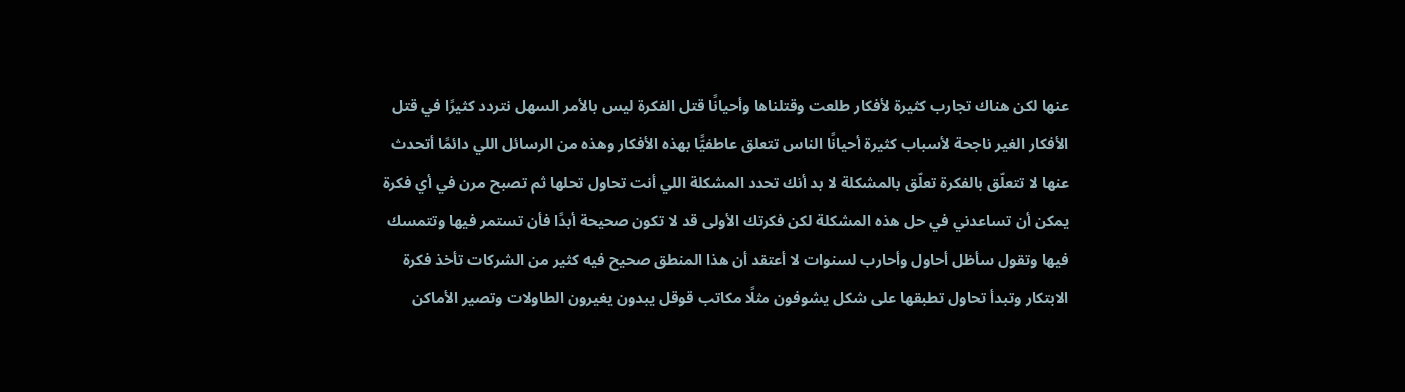عنها لكن هناك تجارب كثيرة لأفكار طلعت وقتلناها وأحيانًا قتل الفكرة ليس بالأمر السهل نتردد كثيرًا في قتل الأفكار الغير ناجحة لأسباب كثيرة أحيانًا الناس تتعلق عاطفيًّا بهذه الأفكار وهذه من الرسائل اللي دائمًا أتحدث عنها لا تتعلّق بالفكرة تعلّق بالمشكلة لا بد أنك تحدد المشكلة اللي أنت تحاول تحلها ثم تصبح مرن في أي فكرة يمكن أن تساعدني في حل هذه المشكلة لكن فكرتك الأولى قد لا تكون صحيحة أبدًا فأن تستمر فيها وتتمسك فيها وتقول سأظل أحاول وأحارب لسنوات لا أعتقد أن هذا المنطق صحيح فيه كثير من الشركات تأخذ فكرة الابتكار وتبدأ تحاول تطبقها على شكل يشوفون مثلًا مكاتب قوقل يبدون يغيرون الطاولات وتصير الأماكن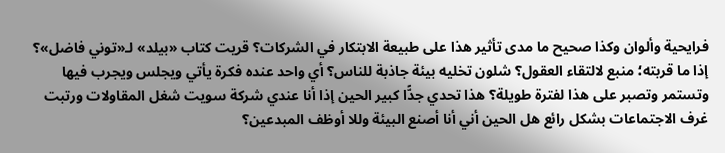فرايحية وألوان وكذا صحيح ما مدى تأثير هذا على طبيعة الابتكار في الشركات؟ قريت كتاب «بيلد» لـ«توني فاضل»؟ إذا ما قربته؛ منبع لالتقاء العقول؟ شلون تخليه بيئة جاذبة للناس؟ أي واحد عنده فكرة يأتي ويجلس ويجرب فيها وتستمر وتصبر على هذا لفترة طويلة؟ هذا تحدي جدًّا كبير الحين إذا أنا عندي شركة سويت شغل المقاولات ورتبت غرف الاجتماعات بشكل رائع هل الحين أني أنا أصنع البيئة وللا أوظف المبدعين؟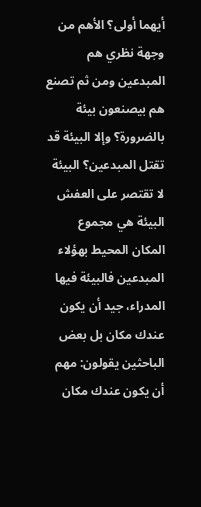أيهما أولى؟ الأهم من وجهة نظري هم المبدعين ومن ثم تصنع هم بيصنعون بيئة بالضرورة؟ وإلا البيئة قد تقتل المبدعين؟ البيئة لا تقتصر على العفش البيئة هي مجموع المكان المحيط بهؤلاء المبدعين فالبيئة فيها المدراء، جيد أن يكون عندك مكان بل بعض الباحثين يقولون: مهم أن يكون عندك مكان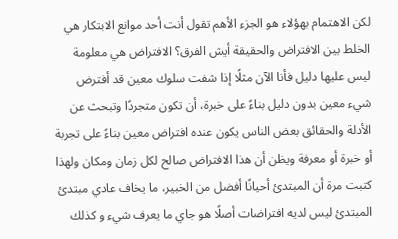لكن الاهتمام بهؤلاء هو الجزء الأهم تقول أنت أحد موانع الابتكار هي الخلط بين الافتراض والحقيقة أيش الفرق؟ الافتراض هي معلومة ليس عليها دليل فأنا الآن مثلًا إذا شفت سلوك معين قد أفترض شيء معين بدون دليل بناءً على خبرة، أن تكون متجردًا وتبحث عن الأدلة والحقائق بعض الناس يكون عنده افتراض معين بناءً على تجربة أو خبرة أو معرفة ويظن أن هذا الافتراض صالح لكل زمان ومكان ولهذا كتبت مرة أن المبتدئ أحيانًا أفضل من الخبير، ما يخاف عادي مبتدئ المبتدئ ليس لديه افتراضات أصلًا هو جاي ما يعرف شيء و كذلك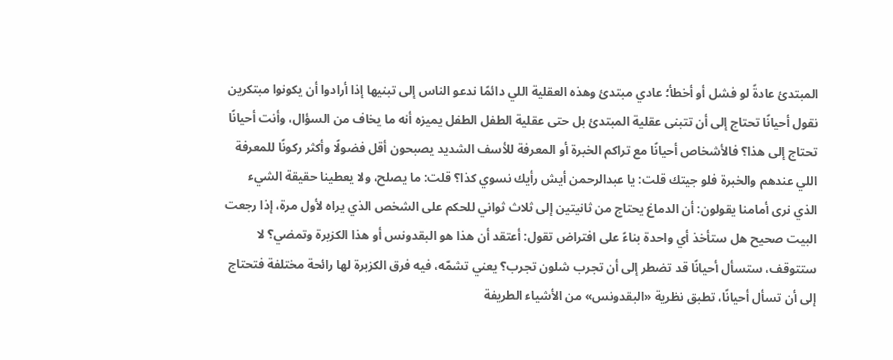المبتدئ عادةً لو فشل أو أخطأ؛ عادي مبتدئ وهذه العقلية اللي دائمًا ندعو الناس إلى تبنيها إذا أرادوا أن يكونوا مبتكرين نقول أحيانًا تحتاج إلى أن تتبنى عقلية المبتدئ بل حتى عقلية الطفل الطفل يميزه أنه ما يخاف من السؤال، وأنت أحيانًا تحتاج إلى هذا؟ فالأشخاص أحيانًا مع تراكم الخبرة أو المعرفة للأسف الشديد يصبحون أقل فضولًا وأكثر ركونًا للمعرفة اللي عندهم والخبرة فلو جيتك قلت: يا عبدالرحمن أيش رأيك نسوي كذا؟ قلت: ما يصلح، ولا يعطينا حقيقة الشيء الذي نرى أمامنا يقولون: أن الدماغ يحتاج من ثانيتين إلى ثلاث ثواني للحكم على الشخص الذي يراه لأول مرة، إذا رجعت البيت صحيح هل ستأخذ أي واحدة بناءً على افتراض تقول: أعتقد أن هذا هو البقدونس أو هذا الكزبرة وتمضي؟ لا ستتوقف، ستسأل أحيانًا قد تضطر إلى أن تجرب شلون تجرب؟ يعني تشمّه، فيه فرق الكزبرة لها رائحة مختلفة فتحتاج إلى أن تسأل أحيانًا، تطبق نظرية «البقدونس» من الأشياء الطريفة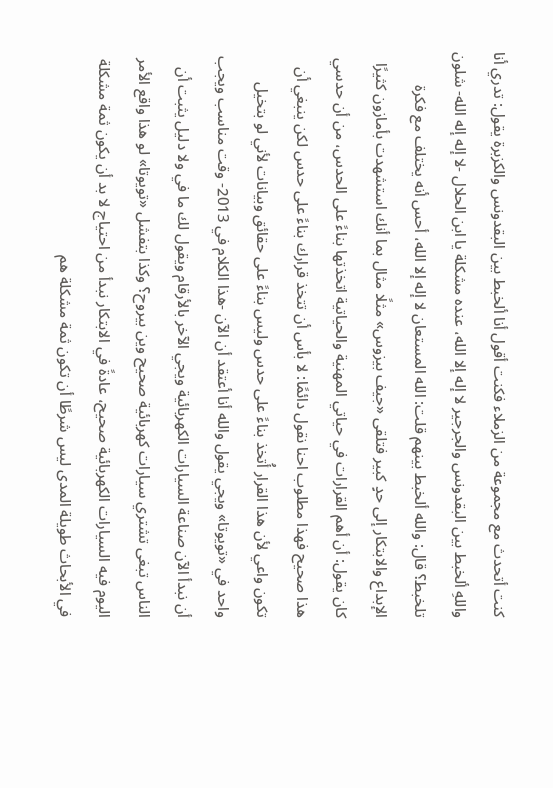كنت أتحدث مع مجموعة من الزملاء فكنت أقول أنا ألخبط بين البقدونس والكزبرة يقول: تدري أنا واللهِ ألخبط بين البقدونس والجرجير لا إله إلا الله، عنده مشكلة يا ابن الحلال -لا إله إله الله- شلون تلخبط؟ قال: والله ألخبط بينهم قلت: الله المستعان لا إله إلا الله، أحس أنه يختلف مع فكرة الإبداع والابتكار إلى حدٍ كبير فتلقى «جيف بيزوس» مثلًا مثال بما أنك استشهدت بأمازون كثيرًا كان يقول: أن أهم القرارات في حياتي المهنية والحياتية اتخذتها بناءً على الحدس، من أن حدسي هذا صحيح فهذا مطلوب احنا نقول دائمًا: لا بأس أن تتخذ قرارك بناءً على حدس لكن ينبغي أن تكون واعي لأن هذا القرار أُتخذ بناءً على حدس وليس بناءً على حقائق وبيانات لأني لو بتخيل واحد في «تويوتا» ويجي يقول والله أنا أعتقد أن الآن -هذا الكلام في 2013- وقت مناسب ويجب أن نبدأ الآن صناعة السيارات الكهربائية ويجي الآخر بالأرقام ويقول لك ما في ولا دليل يثبت أن الناس تبغى تشتري سيارات كهربائية صحيح وين بيروح؟ وكذا بتفشل «تويوتا» لو هذا واقع الأمر اليوم فيه السيارات الكهربائية صحيح، عادةً في الابتكار نبدأ من احتياج لا بد أن يكون ثمة مشكلة في الأبحاث طويلة المدى ليس شرطًا أن تكون ثمة مشكلة هم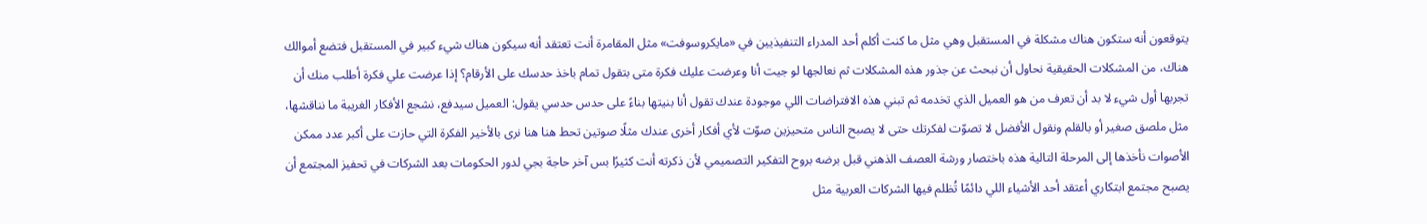يتوقعون أنه ستكون هناك مشكلة في المستقبل وهي مثل ما كنت أكلم أحد المدراء التنفيذيين في «مايكروسوفت» مثل المقامرة أنت تعتقد أنه سيكون هناك شيء كبير في المستقبل فتضع أموالك هناك، من المشكلات الحقيقية نحاول أن نبحث عن جذور هذه المشكلات ثم نعالجها لو جيت أنا وعرضت عليك فكرة متى بتقول تمام باخذ حدسك على الأرقام؟ إذا عرضت علي فكرة أطلب منك أن تجربها أول شيء لا بد أن تعرف من هو العميل الذي تخدمه ثم تبني هذه الافتراضات اللي موجودة عندك تقول أنا بنيتها بناءً على حدس حدسي يقول: العميل سيدفع، نشجع الأفكار الغريبة ما نناقشها، مثل ملصق صغير أو بالقلم ونقول الأفضل لا تصوّت لفكرتك حتى لا يصبح الناس متحيزين صوّت لأي أفكار أخرى عندك مثلًا صوتين تحط هنا هنا نرى بالأخير الفكرة التي حازت على أكبر عدد ممكن الأصوات نأخذها إلى المرحلة التالية هذه باختصار ورشة العصف الذهني قبل برضه بروح التفكير التصميمي لأن ذكرته أنت كثيرًا بس آخر حاجة بجي لدور الحكومات بعد الشركات في تحفيز المجتمع أن يصبح مجتمع ابتكاري أعتقد أحد الأشياء اللي دائمًا تُظلم فيها الشركات العربية مثل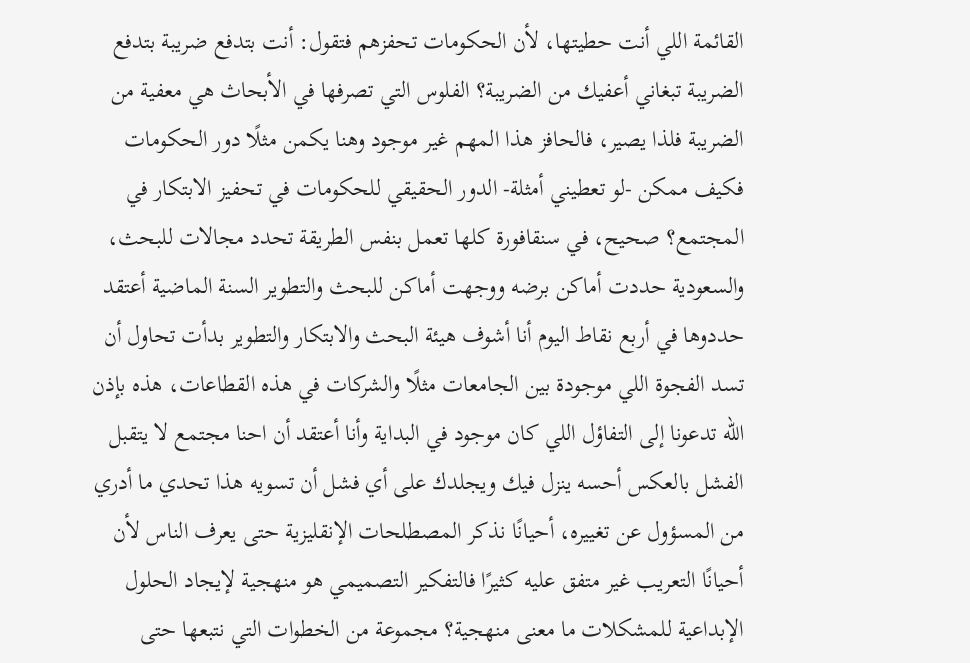القائمة اللي أنت حطيتها، لأن الحكومات تحفزهم فتقول: أنت بتدفع ضريبة بتدفع الضريبة تبغاني أعفيك من الضريبة؟ الفلوس التي تصرفها في الأبحاث هي معفية من الضريبة فلذا يصير، فالحافز هذا المهم غير موجود وهنا يكمن مثلًا دور الحكومات فكيف ممكن -لو تعطيني أمثلة- الدور الحقيقي للحكومات في تحفيز الابتكار في المجتمع؟ صحيح، في سنقافورة كلها تعمل بنفس الطريقة تحدد مجالات للبحث، والسعودية حددت أماكن برضه ووجهت أماكن للبحث والتطوير السنة الماضية أعتقد حددوها في أربع نقاط اليوم أنا أشوف هيئة البحث والابتكار والتطوير بدأت تحاول أن تسد الفجوة اللي موجودة بين الجامعات مثلًا والشركات في هذه القطاعات، هذه بإذن الله تدعونا إلى التفاؤل اللي كان موجود في البداية وأنا أعتقد أن احنا مجتمع لا يتقبل الفشل بالعكس أحسه ينزل فيك ويجلدك على أي فشل أن تسويه هذا تحدي ما أدري من المسؤول عن تغييره، أحيانًا نذكر المصطلحات الإنقليزية حتى يعرف الناس لأن أحيانًا التعريب غير متفق عليه كثيرًا فالتفكير التصميمي هو منهجية لإيجاد الحلول الإبداعية للمشكلات ما معنى منهجية؟ مجموعة من الخطوات التي نتبعها حتى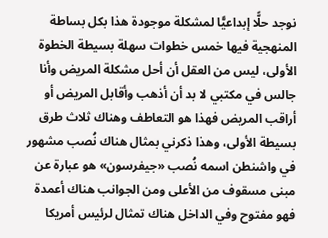نوجد حلًّا إبداعيًّا لمشكلة موجودة هذا بكل بساطة المنهجية فيها خمس خطوات سهلة بسيطة الخطوة الأولى، ليس من العقل أن أحل مشكلة المريض وأنا جالس في مكتبي لا بد أن أذهب وأقابل المريض أو أراقب المريض فهذا هو التعاطف وهناك ثلاث طرق بسيطة الأولى، وهذا ذكرني بمثال هناك نُصب مشهور في واشنطن اسمه نُصب «جيفرسون» هو عبارة عن مبنى مسقوف من الأعلى ومن الجوانب هناك أعمدة فهو مفتوح وفي الداخل هناك تمثال لرئيس أمريكا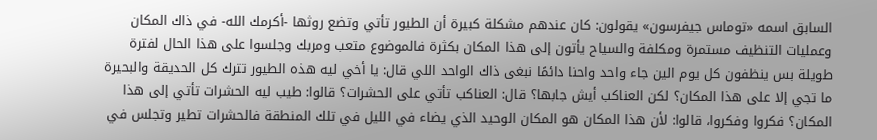السابق اسمه «توماس جيفرسون» يقولون: كان عندهم مشكلة كبيرة أن الطيور تأتي وتضع روثها -أكرمك الله- في ذاك المكان وعمليات التنظيف مستمرة ومكلفة والسياح يأتون إلى هذا المكان بكثرة فالموضوع متعب ومربك وجلسوا على هذا الحال لفترة طويلة بس ينظفون كل يوم الين جاء واحد واحنا دائمًا نبغى ذاك الواحد اللي قال: يا أخي ليه هذه الطيور تترك كل الحديقة والبحيرة ما تجي إلا على هذا المكان؟ لكن العناكب أيش جابها؟ قال: العناكب تأتي على الحشرات؟ قالوا: طيب ليه الحشرات تأتي إلى هذا المكان؟ فكروا وفكروا، قالوا: لأن هذا المكان هو المكان الوحيد الذي يضاء في الليل في تلك المنطقة فالحشرات تطير وتجلس في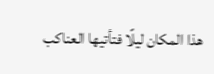هذا المكان ليلًا فتأتيها العناكب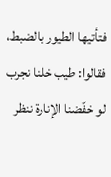فتأتيها الطيور بالضبط، فقالوا: طيب خلنا نجرب لو خفّضنا الإنارة ننظر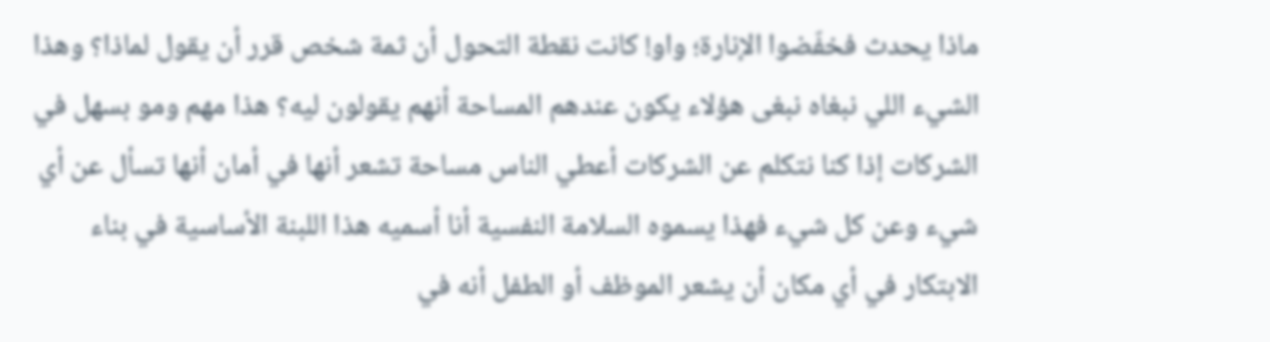ماذا يحدث فخفّضوا الإنارة؛ واو! كانت نقطة التحول أن ثمة شخص قرر أن يقول لماذا؟ وهذا الشيء اللي نبغاه نبغى هؤلاء يكون عندهم المساحة أنهم يقولون ليه؟ هذا مهم ومو بسهل في الشركات إذا كنا نتكلم عن الشركات أعطي الناس مساحة تشعر أنها في أمان أنها تسأل عن أي شيء وعن كل شيء فهذا يسموه السلامة النفسية أنا أسميه هذا اللبنة الأساسية في بناء الابتكار في أي مكان أن يشعر الموظف أو الطفل أنه في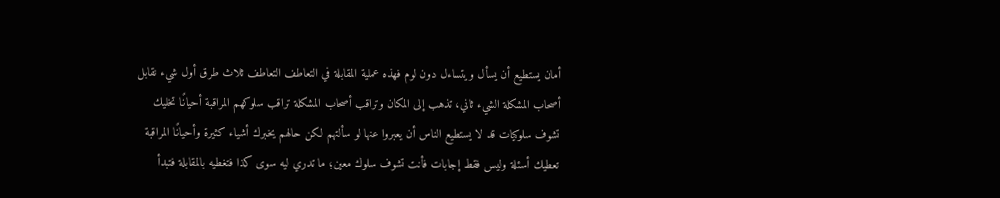أمان يستطيع أن يسأل ويتساءل دون لوم فهذه عملية المقابلة في التعاطف التعاطف ثلاث طرق أول شيء نقابل أصحاب المشكلة الشيء ثاني، تذهب إلى المكان وتراقب أصحاب المشكلة تراقب سلوكهم المراقبة أحيانًا تخليك تشوف سلوكيات قد لا يستطيع الناس أن يعبروا عنها لو سألتهم لكن حالهم يخبرك أشياء كثيرة وأحيانًا المراقبة تعطيك أسئلة وليس فقط إجابات فأنت تشوف سلوك معين؛ ما تدري ليه سوى كذا فتغطيه بالمقابلة فتبدأ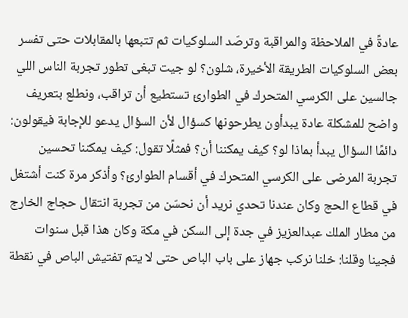عادةً في الملاحظة والمراقبة وترصّد السلوكيات ثم تتبعها بالمقابلات حتى تفسر بعض السلوكيات الطريقة الأخيرة، شلون؟ لو جيت تبغى تطور تجربة الناس اللي جالسين على الكرسي المتحرك في الطوارئ تستطيع أن تراقب، ونطلع بتعريف واضح للمشكلة عادة يبدأون يطرحونها كسؤال لأن السؤال يدعو للإجابة فيقولون: دائمًا السؤال يبدأ بماذا لو؟ كيف يمكننا أن؟ فمثلًا تقول: كيف يمكننا تحسين تجربة المرضى على الكرسي المتحرك في أقسام الطوارئ؟ وأذكر مرة كنت أشتغل في قطاع الحج وكان عندنا تحدي نريد أن نحسّن من تجربة انتقال حجاج الخارج من مطار الملك عبدالعزيز في جدة إلى السكن في مكة وكان هذا قبل سنوات فجينا وقلنا: خلنا نركب جهاز على باب الباص حتى لا يتم تفتيش الباص في نقطة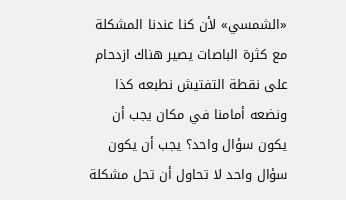«الشمسي» لأن كنا عندنا المشكلة مع كثرة الباصات يصير هناك ازدحام على نقطة التفتيش نطبعه كذا ونضعه أمامنا في مكان يجب أن يكون سؤال واحد؟ يجب أن يكون سؤال واحد لا تحاول أن تحل مشكلة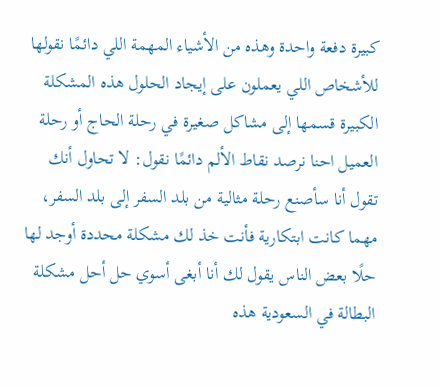كبيرة دفعة واحدة وهذه من الأشياء المهمة اللي دائمًا نقولها للأشخاص اللي يعملون على إيجاد الحلول هذه المشكلة الكبيرة قسمها إلى مشاكل صغيرة في رحلة الحاج أو رحلة العميل احنا نرصد نقاط الألم دائمًا نقول: لا تحاول أنك تقول أنا سأصنع رحلة مثالية من بلد السفر إلى بلد السفر، مهما كانت ابتكارية فأنت خذ لك مشكلة محددة أوجد لها حلًا بعض الناس يقول لك أنا أبغى أسوي حل أحل مشكلة البطالة في السعودية هذه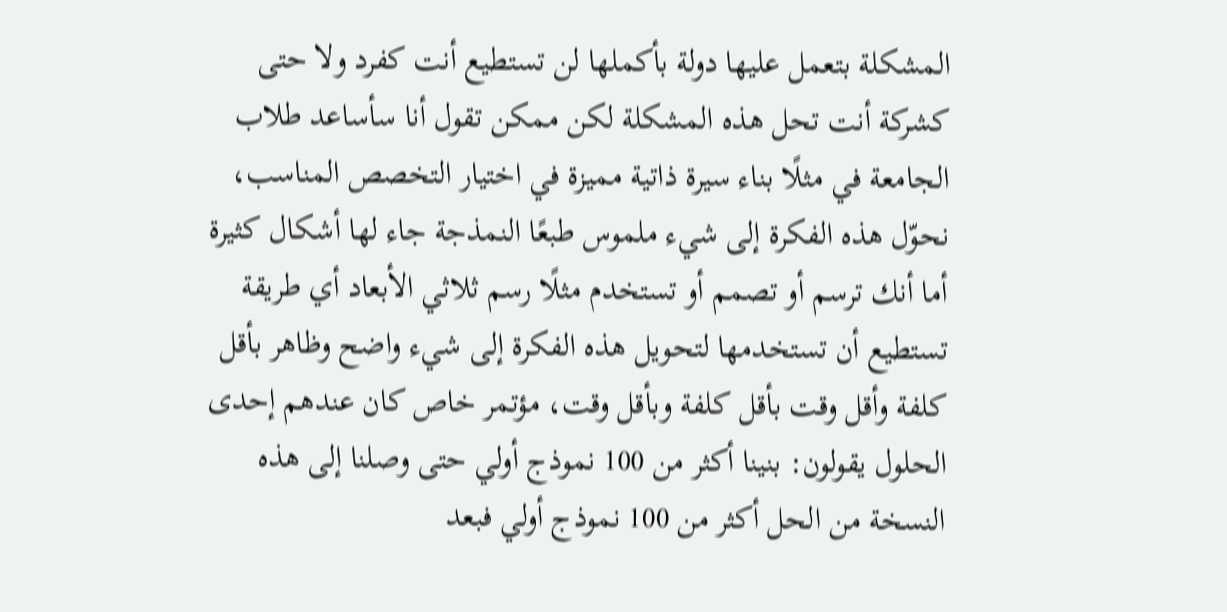المشكلة بتعمل عليها دولة بأكملها لن تستطيع أنت كفرد ولا حتى كشركة أنت تحل هذه المشكلة لكن ممكن تقول أنا سأساعد طلاب الجامعة في مثلًا بناء سيرة ذاتية مميزة في اختيار التخصص المناسب، نحوّل هذه الفكرة إلى شيء ملموس طبعًا النمذجة جاء لها أشكال كثيرة أما أنك ترسم أو تصمم أو تستخدم مثلًا رسم ثلاثي الأبعاد أي طريقة تستطيع أن تستخدمها لتحويل هذه الفكرة إلى شيء واضح وظاهر بأقل كلفة وأقل وقت بأقل كلفة وبأقل وقت، مؤتمر خاص كان عندهم إحدى الحلول يقولون: بنينا أكثر من 100 نموذج أولي حتى وصلنا إلى هذه النسخة من الحل أكثر من 100 نموذج أولي فبعد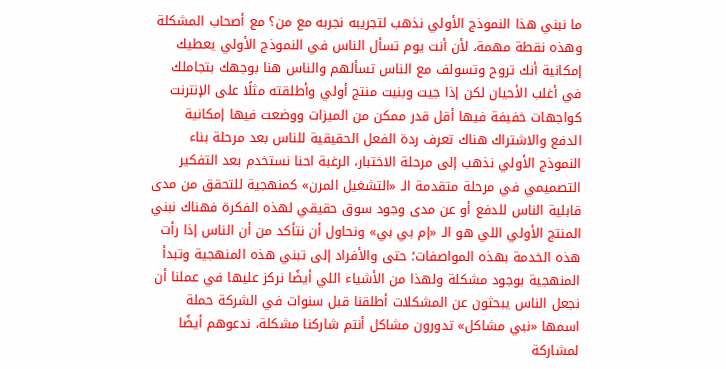ما نبني هذا النموذج الأولي نذهب لتجريبه نجربه مع من؟ مع أصحاب المشكلة وهذه نقطة مهمة، لأن أنت يوم تسأل الناس في النموذج الأولي يعطيك إمكانية أنك تروح وتسولف مع الناس تسألهم والناس هنا بوجهك بتجاملك في أغلب الأحيان لكن إذا جيت وبنيت منتج أولي وأطلقته مثلًا على الإنترنت كواجهات خفيفة فيها أقل قدر ممكن من الميزات ووضعت فيها إمكانية الدفع والاشتراك هناك تعرف ردة الفعل الحقيقية للناس بعد مرحلة بناء النموذج الأولي نذهب إلى مرحلة الاختبار، الرغبة احنا نستخدم بعد التفكير التصميمي في مرحلة متقدمة الـ «التشغيل المرن» كمنهجية للتحقق من مدى قابلية الناس للدفع أو عن مدى وجود سوق حقيقي لهذه الفكرة فهناك نبني المنتج الأولي اللي هو الـ «إم بي بي» ونحاول أن نتأكد من أن الناس إذا رأت هذه الخدمة بهذه المواصفات؛ حتى والأفراد إلى تبني هذه المنهجية وتبدأ المنهجية بوجود مشكلة ولهذا من الأشياء اللي أيضًا نركز عليها في عملنا أن نجعل الناس يبحثون عن المشكلات أطلقنا قبل سنوات في الشركة حملة اسمها «نبي مشاكل» تدورون مشاكل أنتم شاركنا مشكلة، ندعوهم أيضًا لمشاركة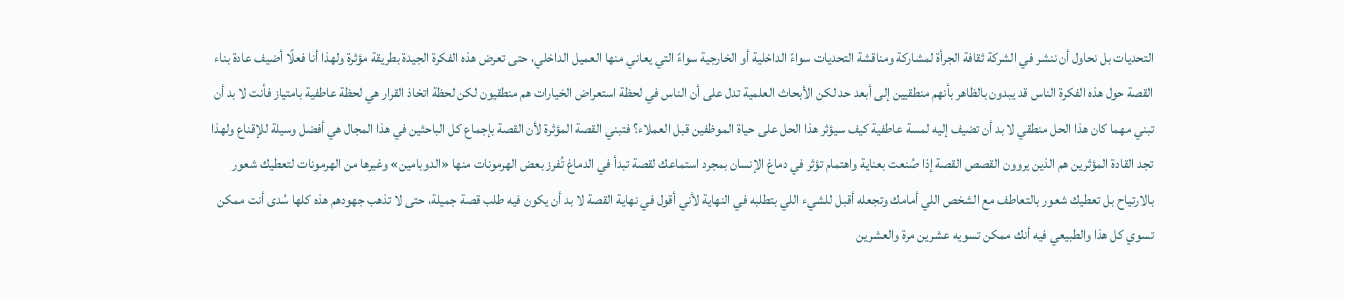التحديات بل نحاول أن ننشر في الشركة ثقافة الجرأة لمشاركة ومناقشة التحديات سواءً الداخلية أو الخارجية سواءً التي يعاني منها العميل الداخلي، حتى تعرض هذه الفكرة الجيدة بطريقة مؤثرة ولهذا أنا فعلًا أضيف عادة بناء القصة حول هذه الفكرة الناس قد يبدون بالظاهر بأنهم منطقيين إلى أبعد حد لكن الأبحاث العلمية تدل على أن الناس في لحظة استعراض الخيارات هم منطقيون لكن لحظة اتخاذ القرار هي لحظة عاطفية بامتياز فأنت لا بد أن تبني مهما كان هذا الحل منطقي لا بد أن تضيف إليه لمسة عاطفية كيف سيؤثر هذا الحل على حياة الموظفين قبل العملاء؟ فتبني القصة المؤثرة لأن القصة بإجماع كل الباحثين في هذا المجال هي أفضل وسيلة للإقناع ولهذا تجد القادة المؤثرين هم الذين يروون القصص القصة إذا صُنعت بعناية واهتمام تؤثر في دماغ الإنسان بمجرد استماعك لقصة تبدأ في الدماغ تُفرز بعض الهرمونات منها «الدوبامين» وغيرها من الهرمونات لتعطيك شعور بالارتياح بل تعطيك شعور بالتعاطف مع الشخص اللي أمامك وتجعله أقبل للشيء اللي بتطلبه في النهاية لأني أقول في نهاية القصة لا بد أن يكون فيه طلب قصة جميلة، حتى لا تذهب جهودهم هذه كلها سُدى أنت ممكن تسوي كل هذا والطبيعي فيه أنك ممكن تسويه عشرين مرة والعشرين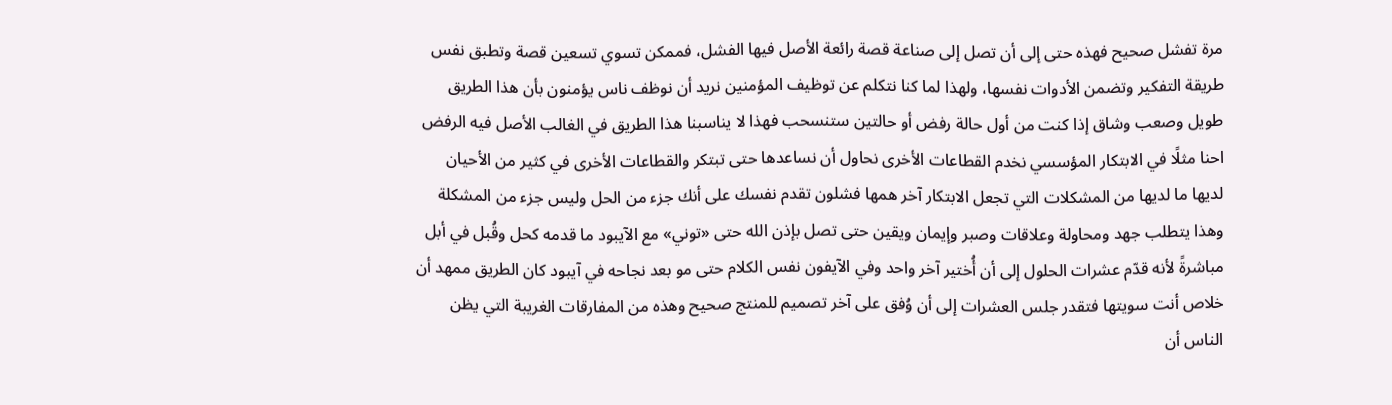مرة تفشل صحيح فهذه حتى إلى أن تصل إلى صناعة قصة رائعة الأصل فيها الفشل، فممكن تسوي تسعين قصة وتطبق نفس طريقة التفكير وتضمن الأدوات نفسها، ولهذا لما كنا نتكلم عن توظيف المؤمنين نريد أن نوظف ناس يؤمنون بأن هذا الطريق طويل وصعب وشاق إذا كنت من أول حالة رفض أو حالتين ستنسحب فهذا لا يناسبنا هذا الطريق في الغالب الأصل فيه الرفض احنا مثلًا في الابتكار المؤسسي نخدم القطاعات الأخرى نحاول أن نساعدها حتى تبتكر والقطاعات الأخرى في كثير من الأحيان لديها ما لديها من المشكلات التي تجعل الابتكار آخر همها فشلون تقدم نفسك على أنك جزء من الحل وليس جزء من المشكلة وهذا يتطلب جهد ومحاولة وعلاقات وصبر وإيمان ويقين حتى تصل بإذن الله حتى «توني» مع الآيبود ما قدمه كحل وقُبل في أبل مباشرةً لأنه قدّم عشرات الحلول إلى أن أُختير آخر واحد وفي الآيفون نفس الكلام حتى مو بعد نجاحه في آيبود كان الطريق ممهد أن خلاص أنت سويتها فتقدر جلس العشرات إلى أن وُفق على آخر تصميم للمنتج صحيح وهذه من المفارقات الغريبة التي يظن الناس أن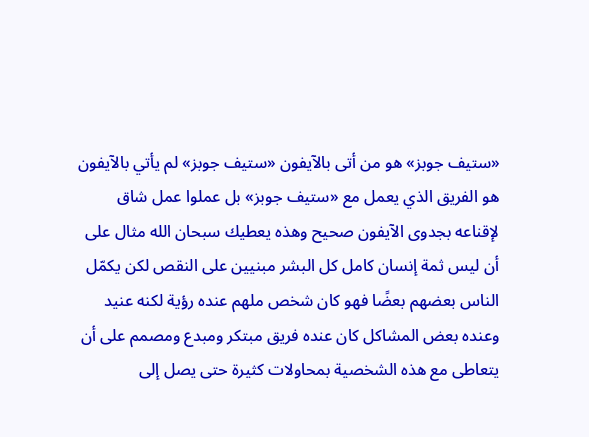«ستيف جوبز» هو من أتى بالآيفون «ستيف جوبز» لم يأتي بالآيفون هو الفريق الذي يعمل مع «ستيف جوبز» بل عملوا عمل شاق لإقناعه بجدوى الآيفون صحيح وهذه يعطيك سبحان الله مثال على أن ليس ثمة إنسان كامل كل البشر مبنيين على النقص لكن يكمّل الناس بعضهم بعضًا فهو كان شخص ملهم عنده رؤية لكنه عنيد وعنده بعض المشاكل كان عنده فريق مبتكر ومبدع ومصمم على أن يتعاطى مع هذه الشخصية بمحاولات كثيرة حتى يصل إلى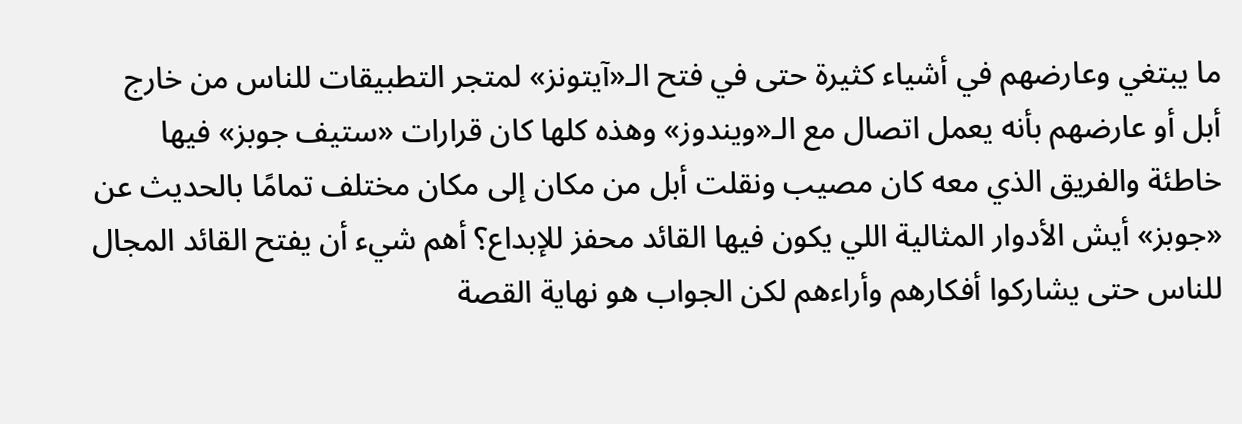ما يبتغي وعارضهم في أشياء كثيرة حتى في فتح الـ«آيتونز» لمتجر التطبيقات للناس من خارج أبل أو عارضهم بأنه يعمل اتصال مع الـ«ويندوز» وهذه كلها كان قرارات «ستيف جوبز» فيها خاطئة والفريق الذي معه كان مصيب ونقلت أبل من مكان إلى مكان مختلف تمامًا بالحديث عن «جوبز» أيش الأدوار المثالية اللي يكون فيها القائد محفز للإبداع؟ أهم شيء أن يفتح القائد المجال للناس حتى يشاركوا أفكارهم وأراءهم لكن الجواب هو نهاية القصة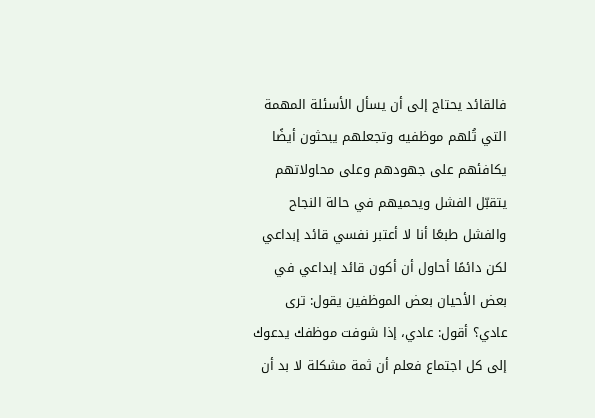فالقائد يحتاج إلى أن يسأل الأسئلة المهمة التي تُلهم موظفيه وتجعلهم يبحثون أيضًا يكافئهم على جهودهم وعلى محاولاتهم يتقبّل الفشل ويحميهم في حالة النجاح والفشل طبعًا أنا لا أعتبر نفسي قائد إبداعي لكن دائمًا أحاول أن أكون قائد إبداعي في بعض الأحيان بعض الموظفين يقول: ترى عادي؟ أقول: عادي، إذا شوفت موظفك يدعوك إلى كل اجتماع فعلم أن ثمة مشكلة لا بد أن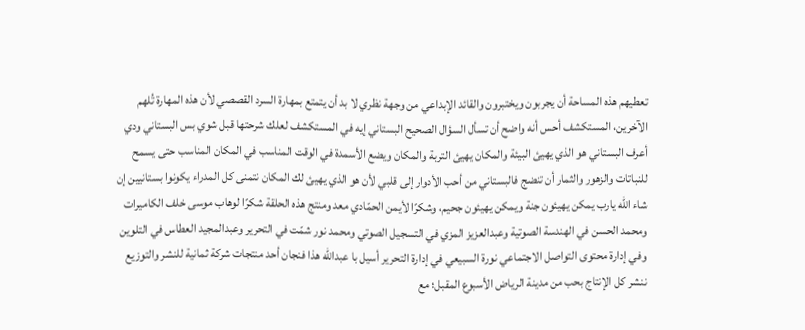تعطيهم هذه المساحة أن يجربون ويختبرون والقائد الإبداعي من وجهة نظري لا بد أن يتمتع بمهارة السرد القصصي لأن هذه المهارة تُلهم الآخرين، المستكشف أحس أنه واضح أن تسأل السؤال الصحيح البستاني إيه في المستكشف لعلك شرحتها قبل شوي بس البستاني ودي أعرف البستاني هو الذي يهيئ البيئة والمكان يهيئ التربة والمكان ويضع الأسمدة في الوقت المناسب في المكان المناسب حتى يسمح للنباتات والزهور والثمار أن تنضج فالبستاني من أحب الأدوار إلى قلبي لأن هو الذي يهيئ لك المكان نتمنى كل المدراء يكونوا بستانيين إن شاء الله يارب يمكن يهيئون جنة ويمكن يهيئون جحيم، وشكرًا لأيمن الحمّادي معد ومنتج هذه الحلقة شكرًا لوهاب موسى خلف الكاميرات ومحمد الحسن في الهندسة الصوتية وعبدالعزيز المزي في التسجيل الصوتي ومحمد نور شمّت في التحرير وعبدالمجيد العطاس في التلوين وفي إدارة محتوى التواصل الاجتماعي نورة السبيعي في إدارة التحرير أسيل با عبدالله هذا فنجان أحد منتجات شركة ثمانية للنشر والتوزيع ننشر كل الإنتاج بحب من مدينة الرياض الأسبوع المقبل؛ مع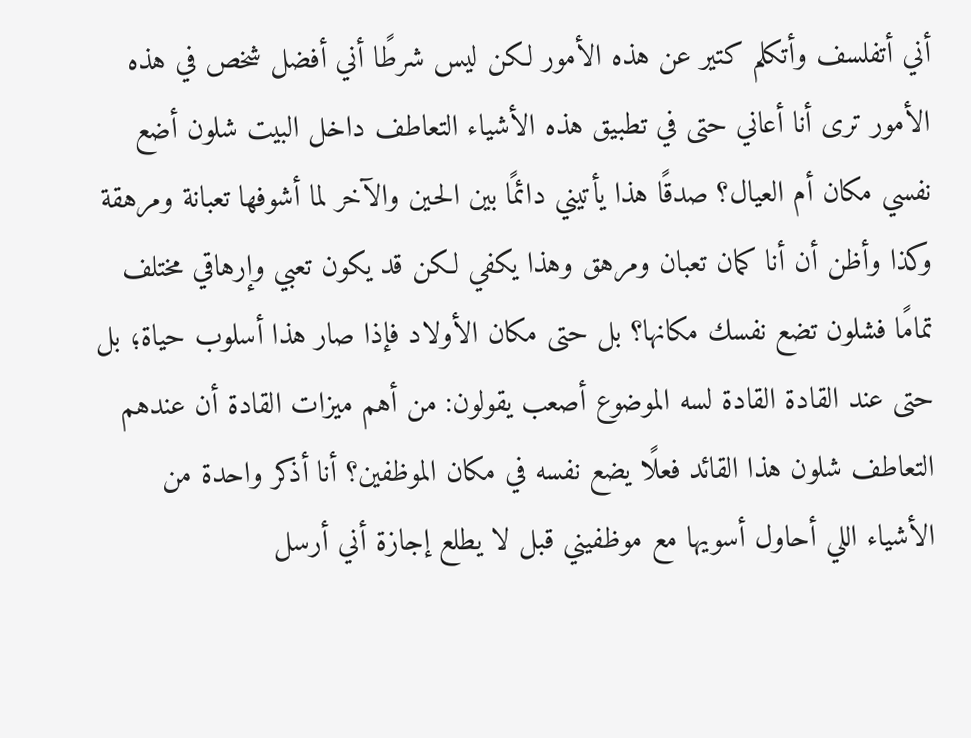أني أتفلسف وأتكلم كتير عن هذه الأمور لكن ليس شرطًا أني أفضل شخص في هذه الأمور ترى أنا أعاني حتى في تطبيق هذه الأشياء التعاطف داخل البيت شلون أضع نفسي مكان أم العيال؟ صدقًا هذا يأتيني دائمًا بين الحين والآخر لما أشوفها تعبانة ومرهقة وكذا وأظن أن أنا كمان تعبان ومرهق وهذا يكفي لكن قد يكون تعبي وإرهاقي مختلف تمامًا فشلون تضع نفسك مكانها؟ بل حتى مكان الأولاد فإذا صار هذا أسلوب حياة؛ بل حتى عند القادة القادة لسه الموضوع أصعب يقولون: من أهم ميزات القادة أن عندهم التعاطف شلون هذا القائد فعلًا يضع نفسه في مكان الموظفين؟ أنا أذكر واحدة من الأشياء اللي أحاول أسويها مع موظفيني قبل لا يطلع إجازة أني أرسل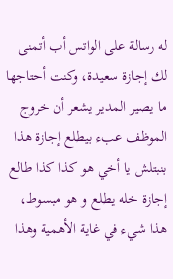له رسالة على الواتس أب أتمنى لك إجازة سعيدة، وكنت أحتاجها ما يصير المدير يشعر أن خروج الموظف عبء بيطلع إجازة هذا بنبتلش يا أخي هو كذا كذا طالع إجازة خله يطلع و هو مبسوط، هذا شيء في غاية الأهمية وهذا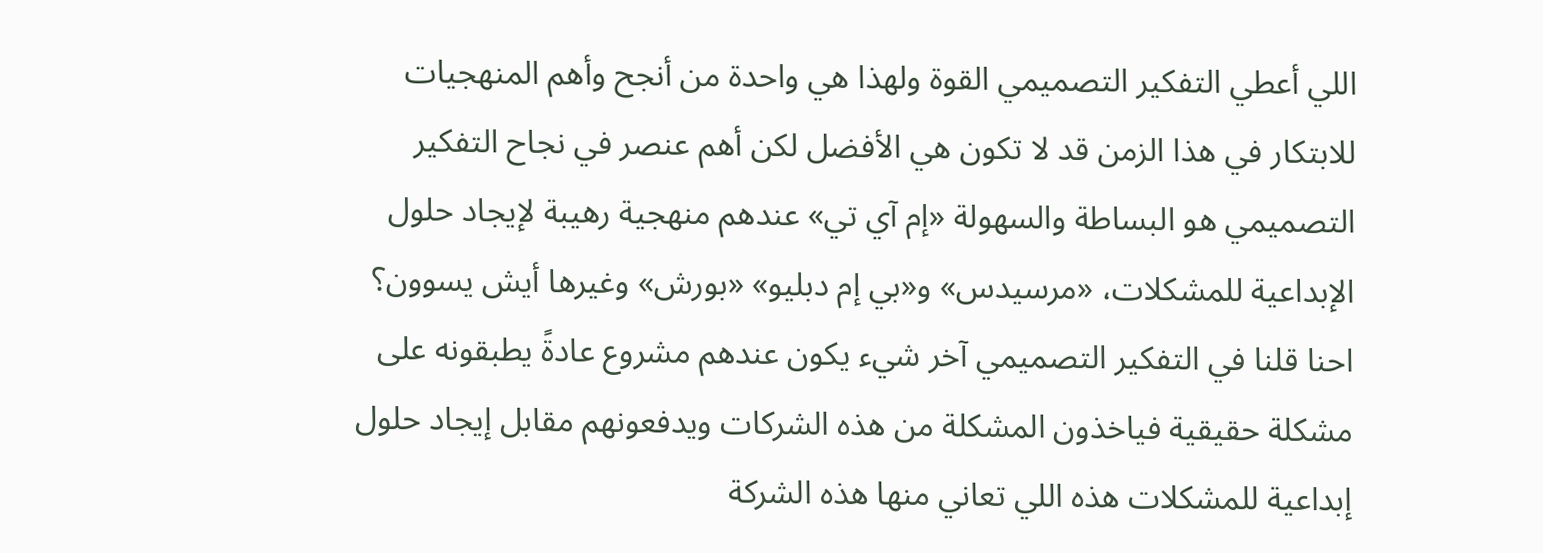اللي أعطي التفكير التصميمي القوة ولهذا هي واحدة من أنجح وأهم المنهجيات للابتكار في هذا الزمن قد لا تكون هي الأفضل لكن أهم عنصر في نجاح التفكير التصميمي هو البساطة والسهولة «إم آي تي» عندهم منهجية رهيبة لإيجاد حلول الإبداعية للمشكلات، «مرسيدس» و«بي إم دبليو» «بورش» وغيرها أيش يسوون؟ احنا قلنا في التفكير التصميمي آخر شيء يكون عندهم مشروع عادةً يطبقونه على مشكلة حقيقية فياخذون المشكلة من هذه الشركات ويدفعونهم مقابل إيجاد حلول إبداعية للمشكلات هذه اللي تعاني منها هذه الشركة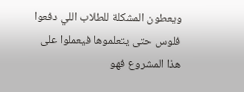ويعطون المشكلة للطلاب اللي دفعوا فلوس حتى يتعلموها فيعملوا على هذا المشروع فهو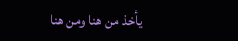يأخذ من هنا ومن هنا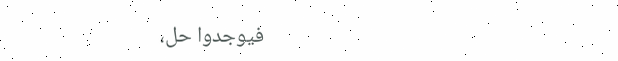فيوجدوا حل،